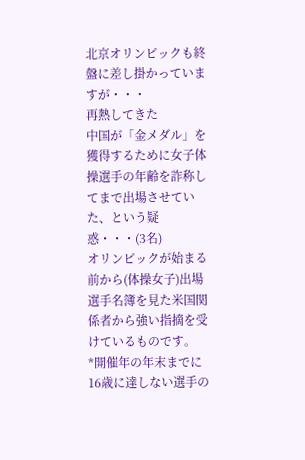北京オリンピックも終盤に差し掛かっていますが・・・
再熱してきた
中国が「金メダル」を獲得するために女子体操選手の年齢を詐称してまで出場させていた、という疑惑・・・(3名)
オリンピックが始まる前から(体操女子)出場選手名簿を見た米国関係者から強い指摘を受けているものです。
*開催年の年末までに16歳に達しない選手の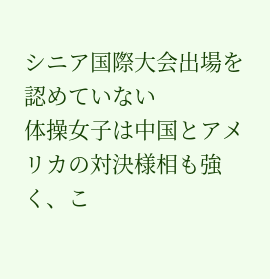シニア国際大会出場を認めていない
体操女子は中国とアメリカの対決様相も強く、こ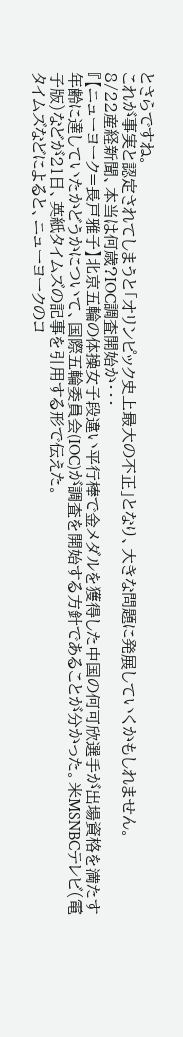とさらですね。
これが事実と認定されてしまうと「オリンピック史上最大の不正」となり、大きな問題に発展していくかもしれません。
8/22産経新聞、本当は何歳?IOC調査開始か・・・
『【ニューヨーク=長戸雅子】北京五輪の体操女子段違い平行棒で金メダルを獲得した中国の何可欣選手が出場資格を満たす年齢に達していたかどうかについて、国際五輪委員会(IOC)が調査を開始する方針であることが分かった。米MSNBCテレビ(電子版)などが21日、英紙タイムズの記事を引用する形で伝えた。
タイムズなどによると、ニューヨークのコ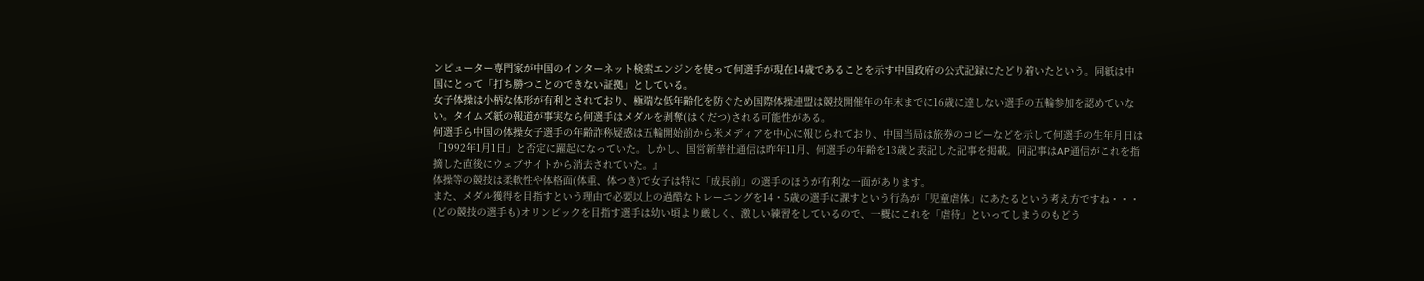ンピューター専門家が中国のインターネット検索エンジンを使って何選手が現在14歳であることを示す中国政府の公式記録にたどり着いたという。同紙は中国にとって「打ち勝つことのできない証拠」としている。
女子体操は小柄な体形が有利とされており、極端な低年齢化を防ぐため国際体操連盟は競技開催年の年末までに16歳に達しない選手の五輪参加を認めていない。タイムズ紙の報道が事実なら何選手はメダルを剥奪(はくだつ)される可能性がある。
何選手ら中国の体操女子選手の年齢詐称疑惑は五輪開始前から米メディアを中心に報じられており、中国当局は旅券のコピーなどを示して何選手の生年月日は「1992年1月1日」と否定に躍起になっていた。しかし、国営新華社通信は昨年11月、何選手の年齢を13歳と表記した記事を掲載。同記事はAP通信がこれを指摘した直後にウェブサイトから消去されていた。』
体操等の競技は柔軟性や体格面(体重、体つき)で女子は特に「成長前」の選手のほうが有利な一面があります。
また、メダル獲得を目指すという理由で必要以上の過酷なトレーニングを14・5歳の選手に課すという行為が「児童虐体」にあたるという考え方ですね・・・
(どの競技の選手も)オリンピックを目指す選手は幼い頃より厳しく、激しい練習をしているので、一概にこれを「虐待」といってしまうのもどう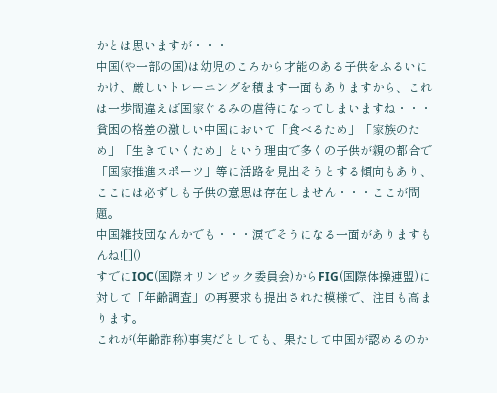かとは思いますが・・・
中国(や一部の国)は幼児のころから才能のある子供をふるいにかけ、厳しいトレーニングを積ます一面もありますから、これは一歩間違えば国家ぐるみの虐待になってしまいますね・・・
貧困の格差の激しい中国において「食べるため」「家族のため」「生きていくため」という理由で多くの子供が親の都合で「国家推進スポーツ」等に活路を見出そうとする傾向もあり、ここには必ずしも子供の意思は存在しません・・・ここが問題。
中国雑技団なんかでも・・・涙でそうになる一面がありますもんね![]()
すでにIOC(国際オリンピック委員会)からFIG(国際体操連盟)に対して「年齢調査」の再要求も提出された模様で、注目も高まります。
これが(年齢詐称)事実だとしても、果たして中国が認めるのか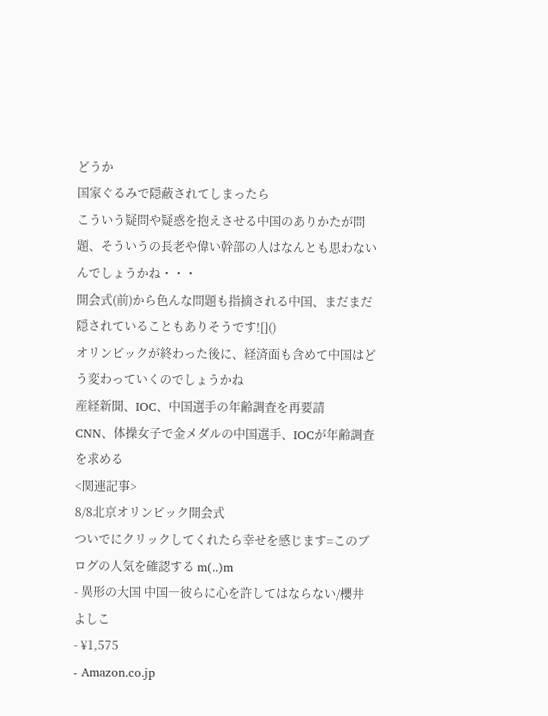どうか
国家ぐるみで隠蔽されてしまったら
こういう疑問や疑惑を抱えさせる中国のありかたが問題、そういうの長老や偉い幹部の人はなんとも思わないんでしょうかね・・・
開会式(前)から色んな問題も指摘される中国、まだまだ隠されていることもありそうです![]()
オリンピックが終わった後に、経済面も含めて中国はどう変わっていくのでしょうかね
産経新聞、IOC、中国選手の年齢調査を再要請
CNN、体操女子で金メダルの中国選手、IOCが年齢調査を求める
<関連記事>
8/8北京オリンピック開会式
ついでにクリックしてくれたら幸せを感じます=このブログの人気を確認する m(..)m
- 異形の大国 中国―彼らに心を許してはならない/櫻井 よしこ
- ¥1,575
- Amazon.co.jp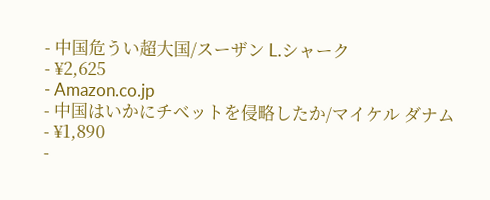- 中国危うい超大国/スーザン L.シャーク
- ¥2,625
- Amazon.co.jp
- 中国はいかにチベットを侵略したか/マイケル ダナム
- ¥1,890
-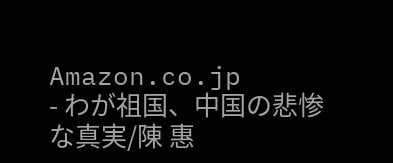Amazon.co.jp
- わが祖国、中国の悲惨な真実/陳 惠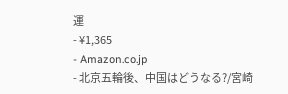運
- ¥1,365
- Amazon.co.jp
- 北京五輪後、中国はどうなる?/宮崎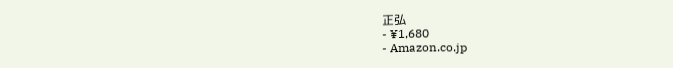正弘
- ¥1,680
- Amazon.co.jp